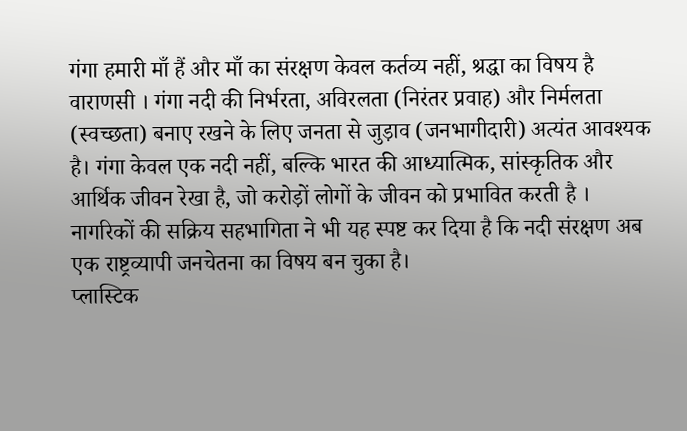गंगा हमारी माँ हैं और माँ का संरक्षण केवल कर्तव्य नहीं, श्रद्धा का विषय है
वाराणसी । गंगा नदी की निर्भरता, अविरलता (निरंतर प्रवाह) और निर्मलता (स्वच्छता) बनाए रखने के लिए जनता से जुड़ाव (जनभागीदारी) अत्यंत आवश्यक है। गंगा केवल एक नदी नहीं, बल्कि भारत की आध्यात्मिक, सांस्कृतिक और आर्थिक जीवन रेखा है, जो करोड़ों लोगों के जीवन को प्रभावित करती है । नागरिकों की सक्रिय सहभागिता ने भी यह स्पष्ट कर दिया है कि नदी संरक्षण अब एक राष्ट्रव्यापी जनचेतना का विषय बन चुका है।
प्लास्टिक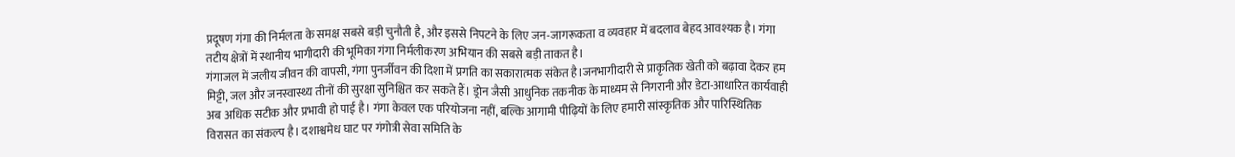प्रदूषण गंगा की निर्मलता के समक्ष सबसे बड़ी चुनौती है, और इससे निपटने के लिए जन-जागरूकता व व्यवहार में बदलाव बेहद आवश्यक है। गंगा तटीय क्षेत्रों में स्थानीय भागीदारी की भूमिका गंगा निर्मलीकरण अभियान की सबसे बड़ी ताकत है।
गंगाजल में जलीय जीवन की वापसी, गंगा पुनर्जीवन की दिशा में प्रगति का सकारात्मक संकेत है।जनभागीदारी से प्राकृतिक खेती को बढ़ावा देकर हम मिट्टी, जल और जनस्वास्थ्य तीनों की सुरक्षा सुनिश्चित कर सकते हैं। ड्रोन जैसी आधुनिक तकनीक के माध्यम से निगरानी और डेटा-आधारित कार्यवाही अब अधिक सटीक और प्रभावी हो पाई है। गंगा केवल एक परियोजना नहीं, बल्कि आगामी पीढ़ियों के लिए हमारी सांस्कृतिक और पारिस्थितिक विरासत का संकल्प है। दशाश्वमेध घाट पर गंगोत्री सेवा समिति के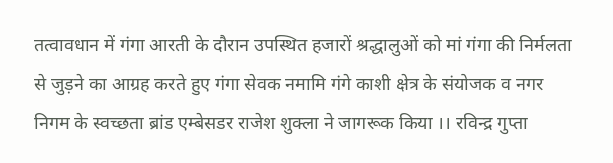तत्वावधान में गंगा आरती के दौरान उपस्थित हजारों श्रद्धालुओं को मां गंगा की निर्मलता से जुड़ने का आग्रह करते हुए गंगा सेवक नमामि गंगे काशी क्षेत्र के संयोजक व नगर निगम के स्वच्छता ब्रांड एम्बेसडर राजेश शुक्ला ने जागरूक किया ।। रविन्द्र गुप्ता